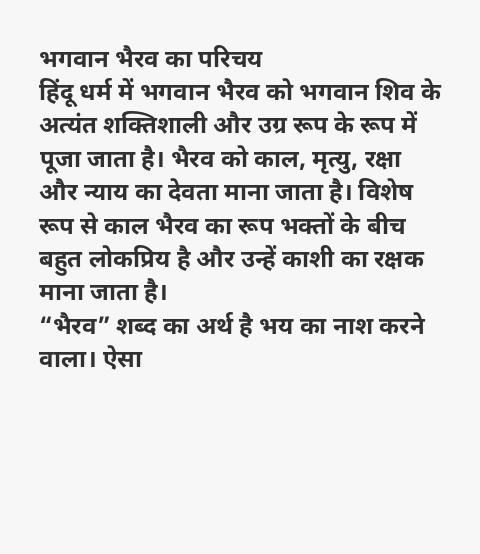भगवान भैरव का परिचय
हिंदू धर्म में भगवान भैरव को भगवान शिव के अत्यंत शक्तिशाली और उग्र रूप के रूप में पूजा जाता है। भैरव को काल, मृत्यु, रक्षा और न्याय का देवता माना जाता है। विशेष रूप से काल भैरव का रूप भक्तों के बीच बहुत लोकप्रिय है और उन्हें काशी का रक्षक माना जाता है।
“भैरव” शब्द का अर्थ है भय का नाश करने वाला। ऐसा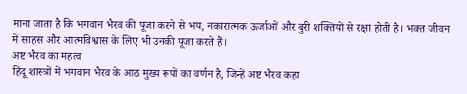माना जाता है कि भगवान भैरव की पूजा करने से भय, नकारात्मक ऊर्जाओं और बुरी शक्तियों से रक्षा होती है। भक्त जीवन में साहस और आत्मविश्वास के लिए भी उनकी पूजा करते हैं।
अष्ट भैरव का महत्व
हिंदू शास्त्रों में भगवान भैरव के आठ मुख्य रूपों का वर्णन है, जिन्हें अष्ट भैरव कहा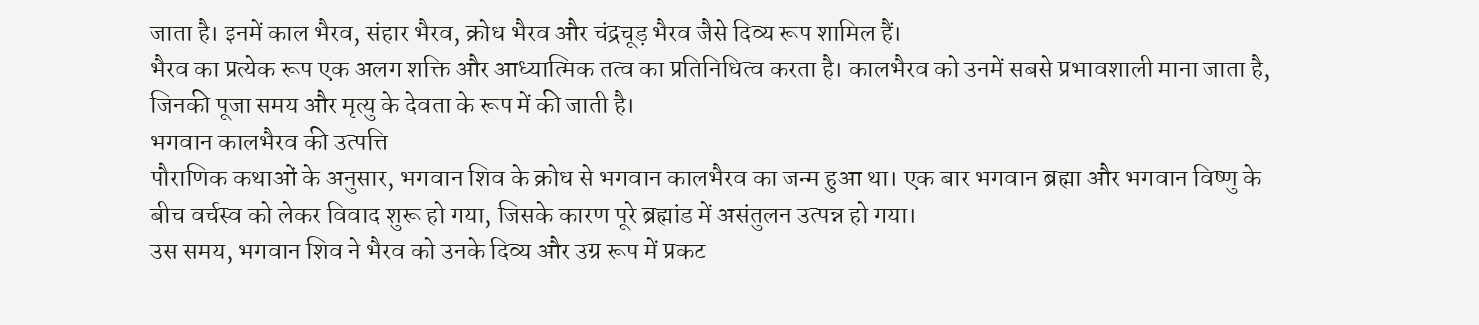जाता है। इनमें काल भैरव, संहार भैरव, क्रोध भैरव और चंद्रचूड़ भैरव जैसे दिव्य रूप शामिल हैं।
भैरव का प्रत्येक रूप एक अलग शक्ति और आध्यात्मिक तत्व का प्रतिनिधित्व करता है। कालभैरव को उनमें सबसे प्रभावशाली माना जाता है, जिनकी पूजा समय और मृत्यु के देवता के रूप में की जाती है।
भगवान कालभैरव की उत्पत्ति
पौराणिक कथाओं के अनुसार, भगवान शिव के क्रोध से भगवान कालभैरव का जन्म हुआ था। एक बार भगवान ब्रह्मा और भगवान विष्णु के बीच वर्चस्व को लेकर विवाद शुरू हो गया, जिसके कारण पूरे ब्रह्मांड में असंतुलन उत्पन्न हो गया।
उस समय, भगवान शिव ने भैरव को उनके दिव्य और उग्र रूप में प्रकट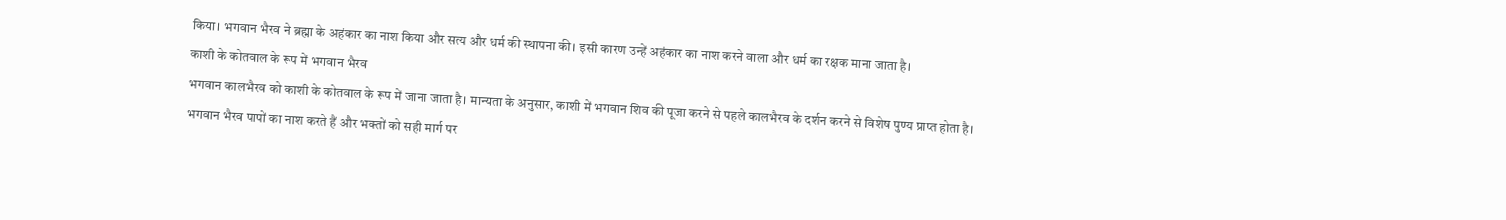किया। भगवान भैरव ने ब्रह्मा के अहंकार का नाश किया और सत्य और धर्म की स्थापना की। इसी कारण उन्हें अहंकार का नाश करने वाला और धर्म का रक्षक माना जाता है।
काशी के कोतवाल के रूप में भगवान भैरव
भगवान कालभैरव को काशी के कोतवाल के रूप में जाना जाता है। मान्यता के अनुसार, काशी में भगवान शिव की पूजा करने से पहले कालभैरव के दर्शन करने से विशेष पुण्य प्राप्त होता है।
भगवान भैरव पापों का नाश करते हैं और भक्तों को सही मार्ग पर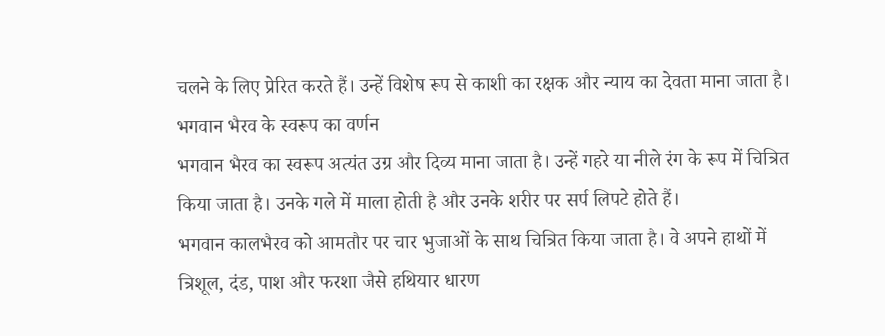चलने के लिए प्रेरित करते हैं। उन्हें विशेष रूप से काशी का रक्षक और न्याय का देवता माना जाता है।
भगवान भैरव के स्वरूप का वर्णन
भगवान भैरव का स्वरूप अत्यंत उग्र और दिव्य माना जाता है। उन्हें गहरे या नीले रंग के रूप में चित्रित किया जाता है। उनके गले में माला होती है और उनके शरीर पर सर्प लिपटे होते हैं।
भगवान कालभैरव को आमतौर पर चार भुजाओं के साथ चित्रित किया जाता है। वे अपने हाथों में त्रिशूल, दंड, पाश और फरशा जैसे हथियार धारण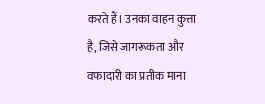करते हैं। उनका वाहन कुत्ता है, जिसे जागरूकता और वफादारी का प्रतीक माना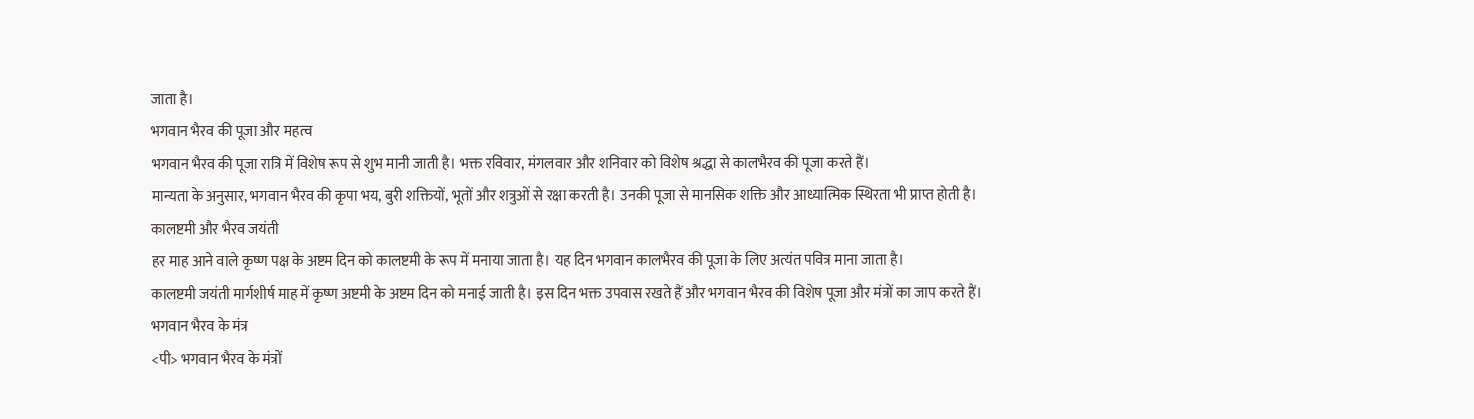जाता है।
भगवान भैरव की पूजा और महत्व
भगवान भैरव की पूजा रात्रि में विशेष रूप से शुभ मानी जाती है। भक्त रविवार, मंगलवार और शनिवार को विशेष श्रद्धा से कालभैरव की पूजा करते हैं।
मान्यता के अनुसार, भगवान भैरव की कृपा भय, बुरी शक्तियों, भूतों और शत्रुओं से रक्षा करती है। उनकी पूजा से मानसिक शक्ति और आध्यात्मिक स्थिरता भी प्राप्त होती है।
कालष्टमी और भैरव जयंती
हर माह आने वाले कृष्ण पक्ष के अष्टम दिन को कालष्टमी के रूप में मनाया जाता है। यह दिन भगवान कालभैरव की पूजा के लिए अत्यंत पवित्र माना जाता है।
कालष्टमी जयंती मार्गशीर्ष माह में कृष्ण अष्टमी के अष्टम दिन को मनाई जाती है। इस दिन भक्त उपवास रखते हैं और भगवान भैरव की विशेष पूजा और मंत्रों का जाप करते हैं।
भगवान भैरव के मंत्र
<पी> भगवान भैरव के मंत्रों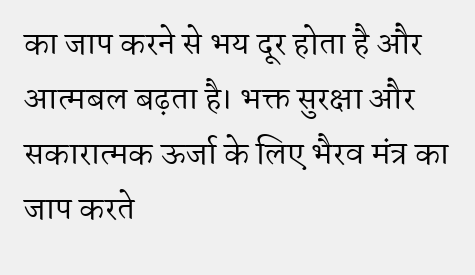का जाप करने से भय दूर होता है और आत्मबल बढ़ता है। भक्त सुरक्षा और सकारात्मक ऊर्जा के लिए भैरव मंत्र का जाप करते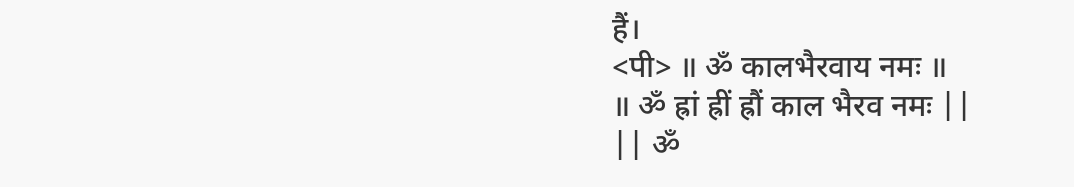हैं।
<पी> ॥ ॐ कालभैरवाय नमः ॥
॥ ॐ ह्रां ह्रीं ह्रौं काल भैरव नमः ||
|| ॐ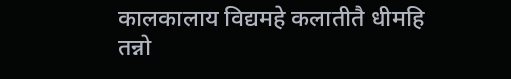कालकालाय विद्यमहे कलातीतै धीमहि तन्नो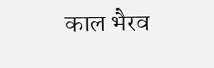काल भैरव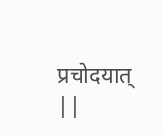प्रचोदयात् ||